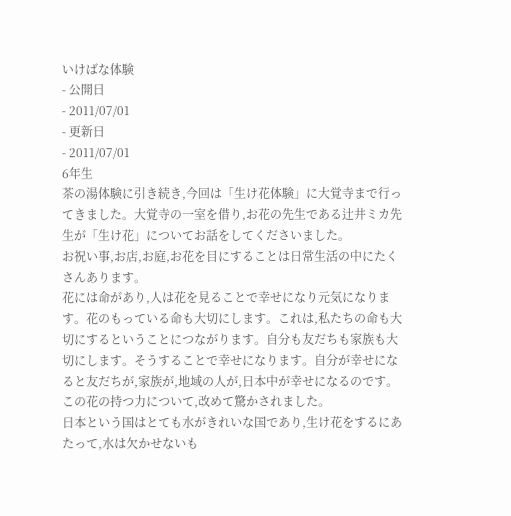いけばな体験
- 公開日
- 2011/07/01
- 更新日
- 2011/07/01
6年生
茶の湯体験に引き続き,今回は「生け花体験」に大覚寺まで行ってきました。大覚寺の一室を借り,お花の先生である辻井ミカ先生が「生け花」についてお話をしてくださいました。
お祝い事,お店,お庭,お花を目にすることは日常生活の中にたくさんあります。
花には命があり,人は花を見ることで幸せになり元気になります。花のもっている命も大切にします。これは,私たちの命も大切にするということにつながります。自分も友だちも家族も大切にします。そうすることで幸せになります。自分が幸せになると友だちが,家族が,地域の人が,日本中が幸せになるのです。
この花の持つ力について,改めて驚かされました。
日本という国はとても水がきれいな国であり,生け花をするにあたって,水は欠かせないも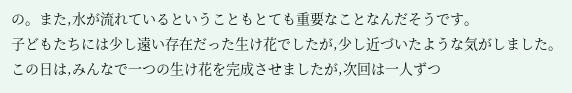の。また,水が流れているということもとても重要なことなんだそうです。
子どもたちには少し遠い存在だった生け花でしたが,少し近づいたような気がしました。この日は,みんなで一つの生け花を完成させましたが,次回は一人ずつ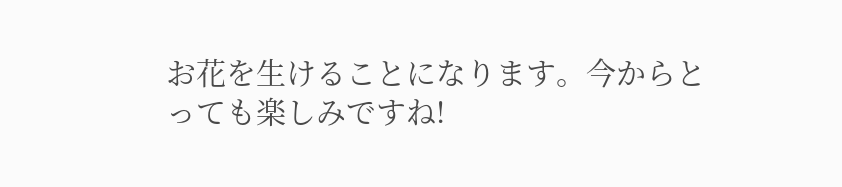お花を生けることになります。今からとっても楽しみですね!